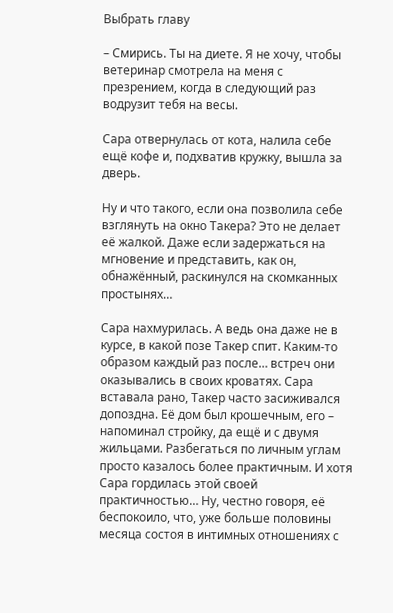Выбрать главу

– Смирись. Ты на диете. Я не хочу, чтобы ветеринар смотрела на меня с презрением, когда в следующий раз водрузит тебя на весы.

Сара отвернулась от кота, налила себе ещё кофе и, подхватив кружку, вышла за дверь.

Ну и что такого, если она позволила себе взглянуть на окно Такера? Это не делает её жалкой. Даже если задержаться на мгновение и представить, как он, обнажённый, раскинулся на скомканных простынях…

Сара нахмурилась. А ведь она даже не в курсе, в какой позе Такер спит. Каким-то образом каждый раз после… встреч они оказывались в своих кроватях. Сара вставала рано, Такер часто засиживался допоздна. Её дом был крошечным, его – напоминал стройку, да ещё и с двумя жильцами. Разбегаться по личным углам просто казалось более практичным. И хотя Сара гордилась этой своей практичностью… Ну, честно говоря, её беспокоило, что, уже больше половины месяца состоя в интимных отношениях с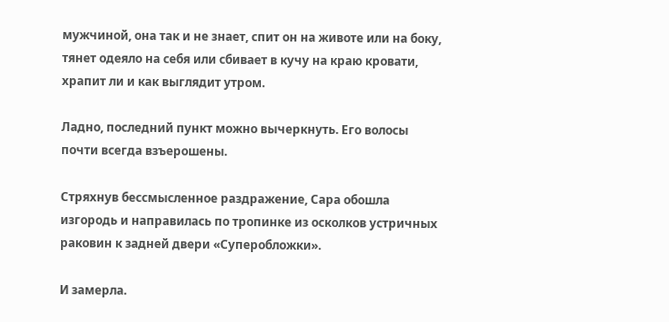мужчиной, она так и не знает, спит он на животе или на боку, тянет одеяло на себя или сбивает в кучу на краю кровати, храпит ли и как выглядит утром.

Ладно, последний пункт можно вычеркнуть. Его волосы почти всегда взъерошены.

Стряхнув бессмысленное раздражение, Сара обошла изгородь и направилась по тропинке из осколков устричных раковин к задней двери «Суперобложки».

И замерла.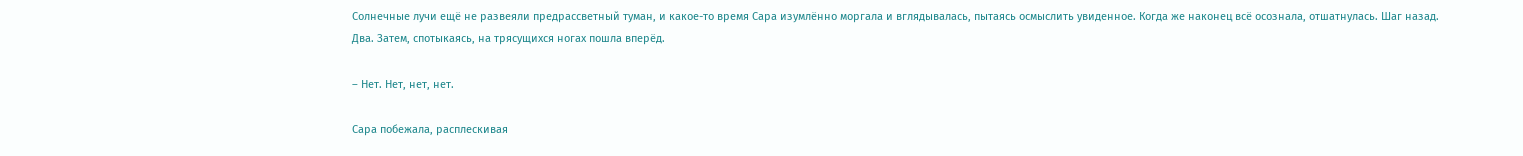Солнечные лучи ещё не развеяли предрассветный туман, и какое-то время Сара изумлённо моргала и вглядывалась, пытаясь осмыслить увиденное. Когда же наконец всё осознала, отшатнулась. Шаг назад. Два. Затем, спотыкаясь, на трясущихся ногах пошла вперёд.

– Нет. Нет, нет, нет.

Сара побежала, расплескивая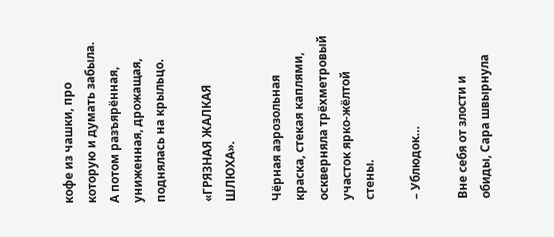кофе из чашки, про которую и думать забыла. А потом разъярённая, униженная, дрожащая, поднялась на крыльцо.

«ГРЯЗНАЯ ЖАЛКАЯ ШЛЮХА».

Чёрная аэрозольная краска, стекая каплями, оскверняла трёхметровый участок ярко-жёлтой стены.

– Ублюдок…

Вне себя от злости и обиды, Сара швырнула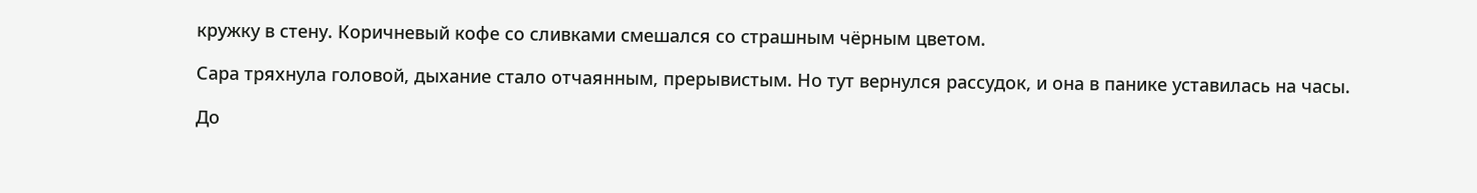кружку в стену. Коричневый кофе со сливками смешался со страшным чёрным цветом.

Сара тряхнула головой, дыхание стало отчаянным, прерывистым. Но тут вернулся рассудок, и она в панике уставилась на часы.

До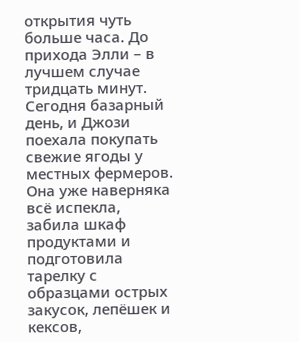открытия чуть больше часа. До прихода Элли – в лучшем случае тридцать минут. Сегодня базарный день, и Джози поехала покупать свежие ягоды у местных фермеров. Она уже наверняка всё испекла, забила шкаф продуктами и подготовила тарелку с образцами острых закусок, лепёшек и кексов,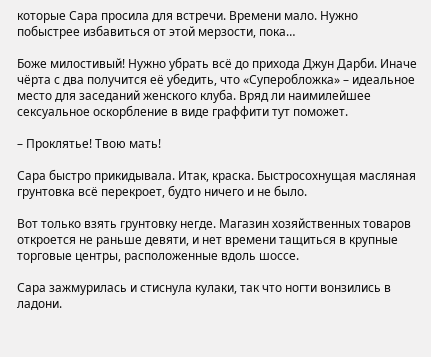которые Сара просила для встречи. Времени мало. Нужно побыстрее избавиться от этой мерзости, пока…

Боже милостивый! Нужно убрать всё до прихода Джун Дарби. Иначе чёрта с два получится её убедить, что «Суперобложка» – идеальное место для заседаний женского клуба. Вряд ли наимилейшее сексуальное оскорбление в виде граффити тут поможет.

– Проклятье! Твою мать!

Сара быстро прикидывала. Итак, краска. Быстросохнущая масляная грунтовка всё перекроет, будто ничего и не было.

Вот только взять грунтовку негде. Магазин хозяйственных товаров откроется не раньше девяти, и нет времени тащиться в крупные торговые центры, расположенные вдоль шоссе.

Сара зажмурилась и стиснула кулаки, так что ногти вонзились в ладони.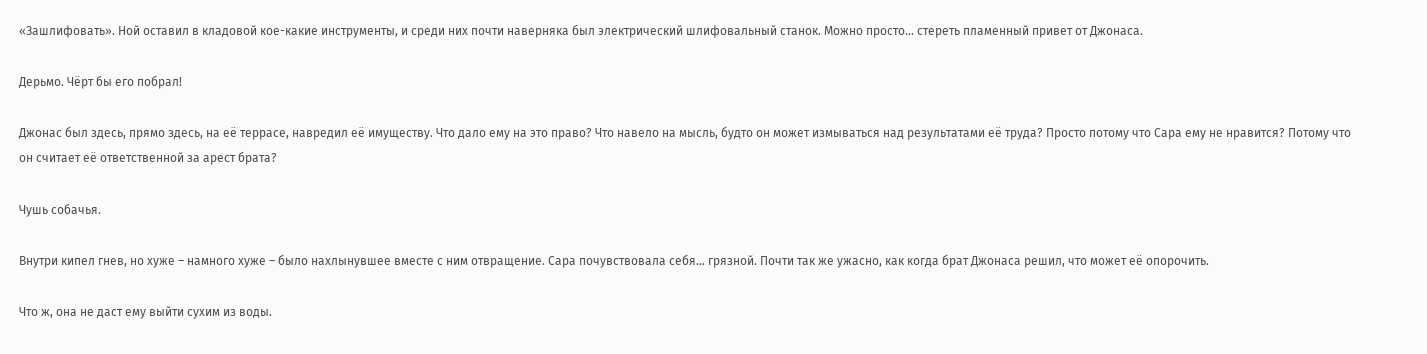«Зашлифовать». Ной оставил в кладовой кое-какие инструменты, и среди них почти наверняка был электрический шлифовальный станок. Можно просто… стереть пламенный привет от Джонаса.

Дерьмо. Чёрт бы его побрал!

Джонас был здесь, прямо здесь, на её террасе, навредил её имуществу. Что дало ему на это право? Что навело на мысль, будто он может измываться над результатами её труда? Просто потому что Сара ему не нравится? Потому что он считает её ответственной за арест брата?

Чушь собачья.

Внутри кипел гнев, но хуже – намного хуже – было нахлынувшее вместе с ним отвращение. Сара почувствовала себя… грязной. Почти так же ужасно, как когда брат Джонаса решил, что может её опорочить.

Что ж, она не даст ему выйти сухим из воды.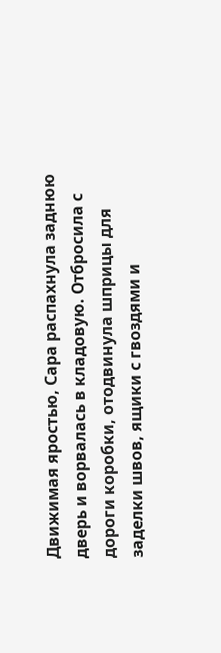Движимая яростью, Сара распахнула заднюю дверь и ворвалась в кладовую. Отбросила с дороги коробки, отодвинула шприцы для заделки швов, ящики с гвоздями и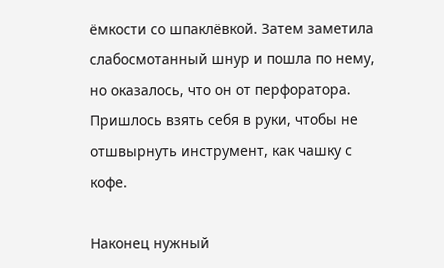ёмкости со шпаклёвкой. Затем заметила слабосмотанный шнур и пошла по нему, но оказалось, что он от перфоратора. Пришлось взять себя в руки, чтобы не отшвырнуть инструмент, как чашку с кофе.

Наконец нужный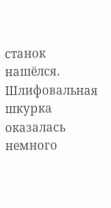станок нашёлся. Шлифовальная шкурка оказалась немного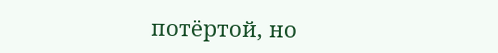потёртой, но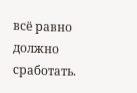всё равно должно сработать.